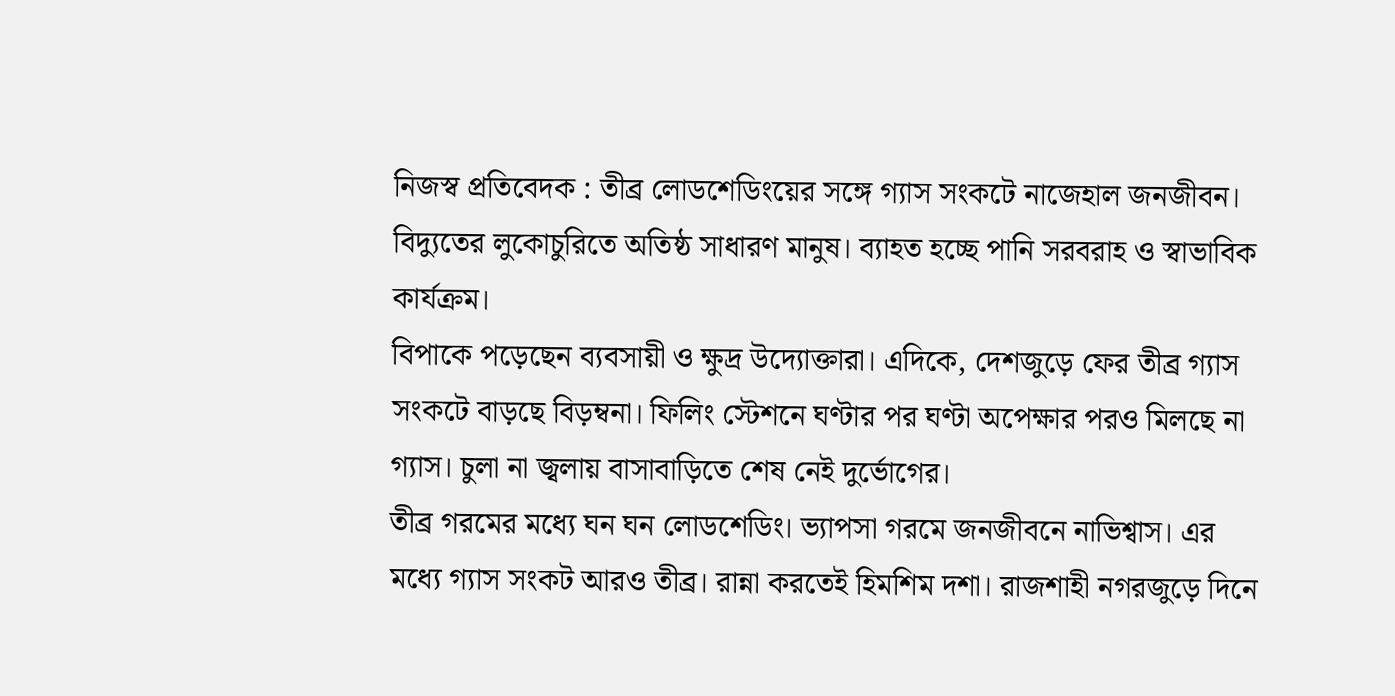নিজস্ব প্রতিবেদক : তীব্র লোডশেডিংয়ের সঙ্গে গ্যাস সংকটে নাজেহাল জনজীবন। বিদ্যুতের লুকোচুরিতে অতিষ্ঠ সাধারণ মানুষ। ব্যাহত হচ্ছে পানি সরবরাহ ও স্বাভাবিক কার্যক্রম।
বিপাকে পড়েছেন ব্যবসায়ী ও ক্ষুদ্র উদ্যোক্তারা। এদিকে, দেশজুড়ে ফের তীব্র গ্যাস সংকটে বাড়ছে বিড়ম্বনা। ফিলিং স্টেশনে ঘণ্টার পর ঘণ্টা অপেক্ষার পরও মিলছে না গ্যাস। চুলা না জ্বলায় বাসাবাড়িতে শেষ নেই দুর্ভোগের।
তীব্র গরমের মধ্যে ঘন ঘন লোডশেডিং। ভ্যাপসা গরমে জনজীবনে নাভিশ্বাস। এর মধ্যে গ্যাস সংকট আরও তীব্র। রান্না করতেই হিমশিম দশা। রাজশাহী নগরজুড়ে দিনে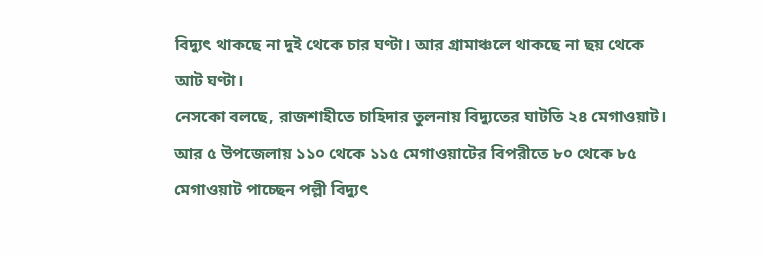বিদ্যুৎ থাকছে না দুই থেকে চার ঘণ্টা। আর গ্রামাঞ্চলে থাকছে না ছয় থেকে আট ঘণ্টা।
নেসকো বলছে, রাজশাহীতে চাহিদার তুলনায় বিদ্যুতের ঘাটতি ২৪ মেগাওয়াট। আর ৫ উপজেলায় ১১০ থেকে ১১৫ মেগাওয়াটের বিপরীতে ৮০ থেকে ৮৫ মেগাওয়াট পাচ্ছেন পল্লী বিদ্যুৎ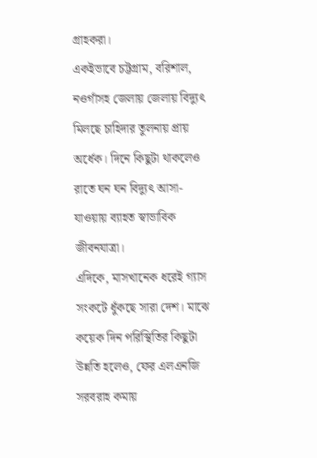গ্রাহকরা।
একইভাবে চট্টগ্রাম, বরিশাল, নওগাঁসহ জেলায় জেলায় বিদ্যুৎ মিলছে চাহিদার তুলনায় প্রায় অর্ধেক। দিনে কিছুটা থাকলেও রাতে ঘন ঘন বিদ্যুৎ আসা-যাওয়ায় ব্যাহত স্বাভাবিক জীবনযাত্রা।
এদিকে, মাসখানেক ধরেই গ্যাস সংকটে ধুঁকছে সারা দেশ। মাঝে কয়েক দিন পরিস্থিতির কিছুটা উন্নতি হলেও, ফের এলএনজি সরবরাহ কমায়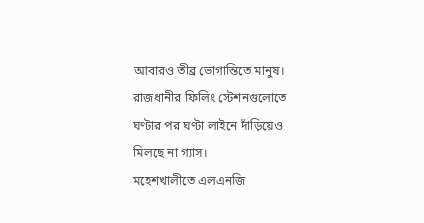আবারও তীব্র ভোগান্তিতে মানুষ। রাজধানীর ফিলিং স্টেশনগুলোতে ঘণ্টার পর ঘণ্টা লাইনে দাঁড়িয়েও মিলছে না গ্যাস।
মহেশখালীতে এলএনজি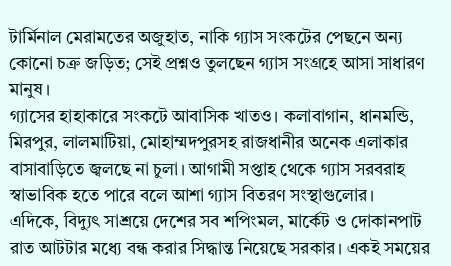টার্মিনাল মেরামতের অজুহাত, নাকি গ্যাস সংকটের পেছনে অন্য কোনো চক্র জড়িত; সেই প্রশ্নও তুলছেন গ্যাস সংগ্রহে আসা সাধারণ মানুষ।
গ্যাসের হাহাকারে সংকটে আবাসিক খাতও। কলাবাগান, ধানমন্ডি, মিরপুর, লালমাটিয়া, মোহাম্মদপুরসহ রাজধানীর অনেক এলাকার বাসাবাড়িতে জ্বলছে না চুলা। আগামী সপ্তাহ থেকে গ্যাস সরবরাহ স্বাভাবিক হতে পারে বলে আশা গ্যাস বিতরণ সংস্থাগুলোর।
এদিকে, বিদ্যুৎ সাশ্রয়ে দেশের সব শপিংমল, মার্কেট ও দোকানপাট রাত আটটার মধ্যে বন্ধ করার সিদ্ধান্ত নিয়েছে সরকার। একই সময়ের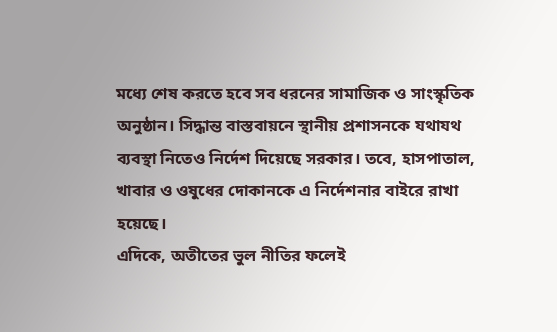মধ্যে শেষ করতে হবে সব ধরনের সামাজিক ও সাংস্কৃতিক অনুষ্ঠান। সিদ্ধান্ত বাস্তবায়নে স্থানীয় প্রশাসনকে যথাযথ ব্যবস্থা নিতেও নির্দেশ দিয়েছে সরকার। তবে, হাসপাতাল, খাবার ও ওষুধের দোকানকে এ নির্দেশনার বাইরে রাখা হয়েছে।
এদিকে, অতীতের ভুল নীতির ফলেই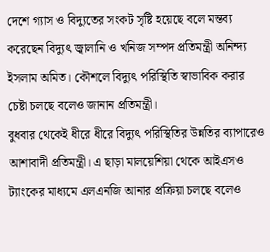দেশে গ্যাস ও বিদ্যুতের সংকট সৃষ্টি হয়েছে বলে মন্তব্য করেছেন বিদ্যুৎ জ্বালানি ও খনিজ সম্পদ প্রতিমন্ত্রী অনিন্দ্য ইসলাম অমিত। কৌশলে বিদ্যুৎ পরিস্থিতি স্বাভাবিক করার চেষ্টা চলছে বলেও জানান প্রতিমন্ত্রী।
বুধবার থেকেই ধীরে ধীরে বিদ্যুৎ পরিস্থিতির উন্নতির ব্যাপারেও আশাবাদী প্রতিমন্ত্রী। এ ছাড়া মালয়েশিয়া থেকে আইএসও ট্যাংকের মাধ্যমে এলএনজি আনার প্রক্রিয়া চলছে বলেও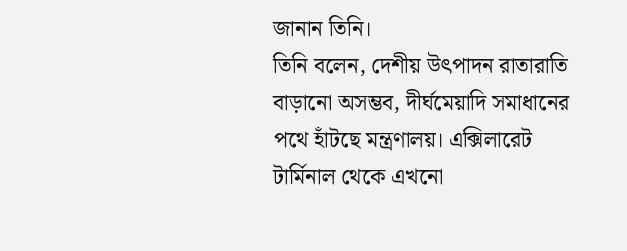জানান তিনি।
তিনি বলেন, দেশীয় উৎপাদন রাতারাতি বাড়ানো অসম্ভব, দীর্ঘমেয়াদি সমাধানের পথে হাঁটছে মন্ত্রণালয়। এক্সিলারেট টার্মিনাল থেকে এখনো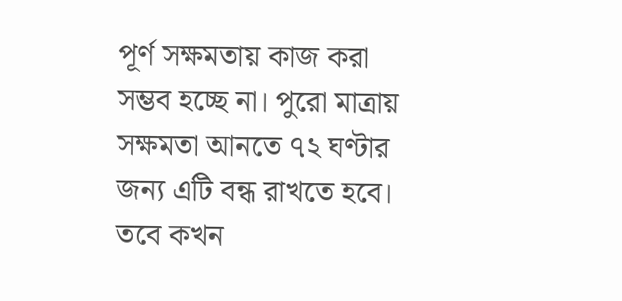পূর্ণ সক্ষমতায় কাজ করা সম্ভব হচ্ছে না। পুরো মাত্রায় সক্ষমতা আনতে ৭২ ঘণ্টার জন্য এটি বন্ধ রাখতে হবে। তবে কখন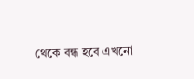থেকে বন্ধ হবে এখনো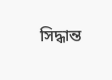সিদ্ধান্ত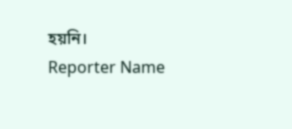হয়নি।
Reporter Name